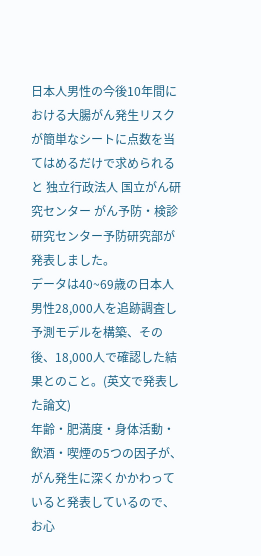日本人男性の今後10年間における大腸がん発生リスクが簡単なシートに点数を当てはめるだけで求められると 独立行政法人 国立がん研究センター がん予防・検診研究センター予防研究部が発表しました。
データは40~69歳の日本人男性28,000人を追跡調査し予測モデルを構築、その後、18,000人で確認した結果とのこと。(英文で発表した論文)
年齢・肥満度・身体活動・飲酒・喫煙の5つの因子が、がん発生に深くかかわっていると発表しているので、
お心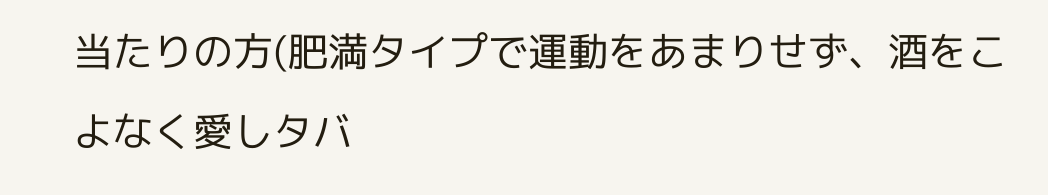当たりの方(肥満タイプで運動をあまりせず、酒をこよなく愛しタバ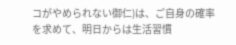コがやめられない御仁)は、ご自身の確率を求めて、明日からは生活習慣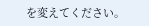を変えてください。